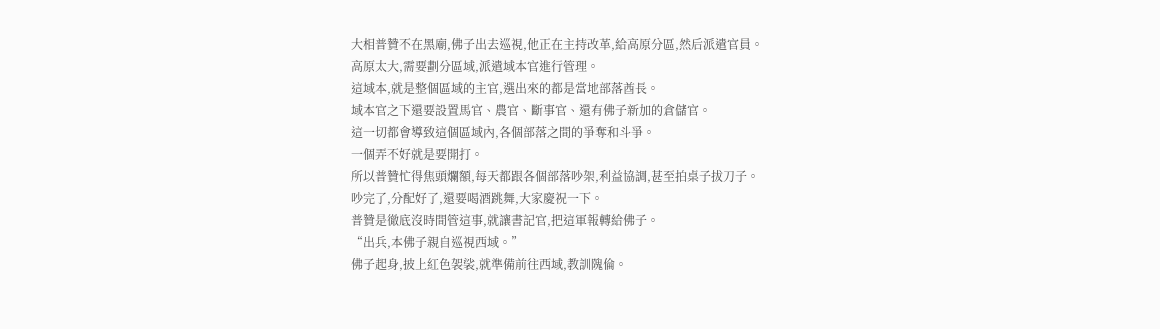大相普贊不在黑廟,佛子出去巡視,他正在主持改革,給高原分區,然后派遣官員。
高原太大,需要劃分區域,派遣域本官進行管理。
這域本,就是整個區域的主官,選出來的都是當地部落酋長。
域本官之下還要設置馬官、農官、斷事官、還有佛子新加的倉儲官。
這一切都會導致這個區域內,各個部落之間的爭奪和斗爭。
一個弄不好就是要開打。
所以普贊忙得焦頭爛額,每天都跟各個部落吵架,利益協調,甚至拍桌子拔刀子。
吵完了,分配好了,還要喝酒跳舞,大家慶祝一下。
普贊是徹底沒時間管這事,就讓書記官,把這軍報轉給佛子。
“出兵,本佛子親自巡視西域。”
佛子起身,披上紅色袈裟,就準備前往西域,教訓隗倫。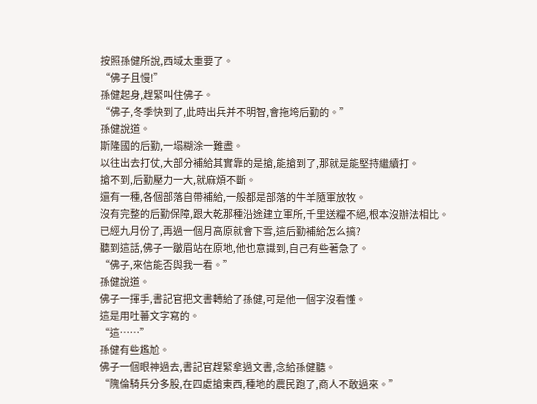按照孫健所說,西域太重要了。
“佛子且慢!”
孫健起身,趕緊叫住佛子。
“佛子,冬季快到了,此時出兵并不明智,會拖垮后勤的。”
孫健說道。
斯隆國的后勤,一塌糊涂一難盡。
以往出去打仗,大部分補給其實靠的是搶,能搶到了,那就是能堅持繼續打。
搶不到,后勤壓力一大,就麻煩不斷。
還有一種,各個部落自帶補給,一般都是部落的牛羊隨軍放牧。
沒有完整的后勤保障,跟大乾那種沿途建立軍所,千里送糧不絕,根本沒辦法相比。
已經九月份了,再過一個月高原就會下雪,這后勤補給怎么搞?
聽到這話,佛子一皺眉站在原地,他也意識到,自己有些著急了。
“佛子,來信能否與我一看。”
孫健說道。
佛子一揮手,書記官把文書轉給了孫健,可是他一個字沒看懂。
這是用吐蕃文字寫的。
“這……”
孫健有些尷尬。
佛子一個眼神過去,書記官趕緊拿過文書,念給孫健聽。
“隗倫騎兵分多股,在四處搶東西,種地的農民跑了,商人不敢過來。”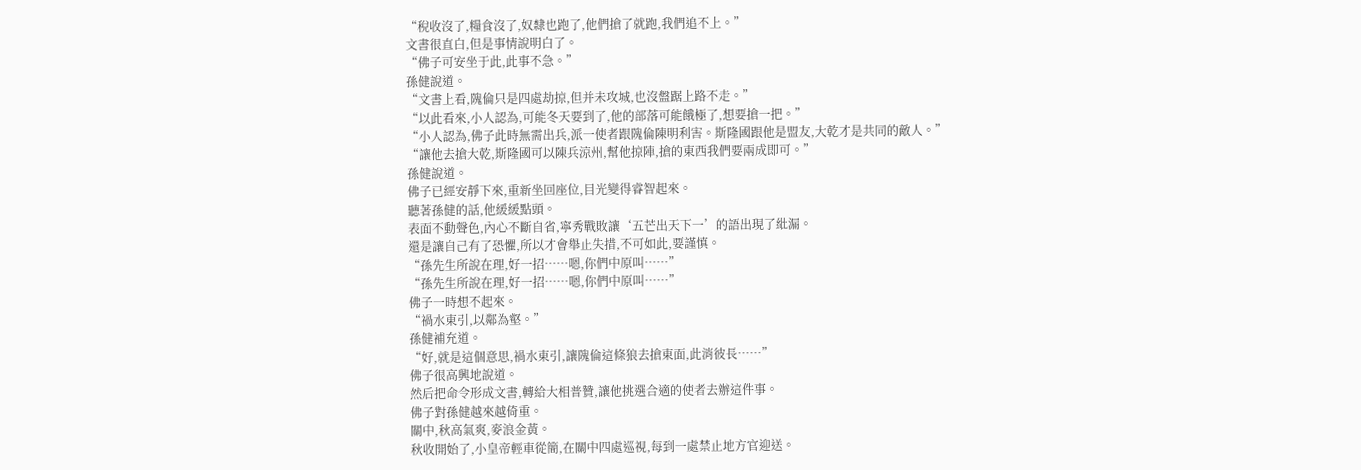“稅收沒了,糧食沒了,奴隸也跑了,他們搶了就跑,我們追不上。”
文書很直白,但是事情說明白了。
“佛子可安坐于此,此事不急。”
孫健說道。
“文書上看,隗倫只是四處劫掠,但并未攻城,也沒盤踞上路不走。”
“以此看來,小人認為,可能冬天要到了,他的部落可能餓極了,想要搶一把。”
“小人認為,佛子此時無需出兵,派一使者跟隗倫陳明利害。斯隆國跟他是盟友,大乾才是共同的敵人。”
“讓他去搶大乾,斯隆國可以陳兵涼州,幫他掠陣,搶的東西我們要兩成即可。”
孫健說道。
佛子已經安靜下來,重新坐回座位,目光變得睿智起來。
聽著孫健的話,他緩緩點頭。
表面不動聲色,內心不斷自省,寧秀戰敗讓‘五芒出天下一’的語出現了紕漏。
還是讓自己有了恐懼,所以才會舉止失措,不可如此,要謹慎。
“孫先生所說在理,好一招……嗯,你們中原叫……”
“孫先生所說在理,好一招……嗯,你們中原叫……”
佛子一時想不起來。
“禍水東引,以鄰為壑。”
孫健補充道。
“好,就是這個意思,禍水東引,讓隗倫這條狼去搶東面,此消彼長……”
佛子很高興地說道。
然后把命令形成文書,轉給大相普贊,讓他挑選合適的使者去辦這件事。
佛子對孫健越來越倚重。
關中,秋高氣爽,麥浪金黃。
秋收開始了,小皇帝輕車從簡,在關中四處巡視,每到一處禁止地方官迎送。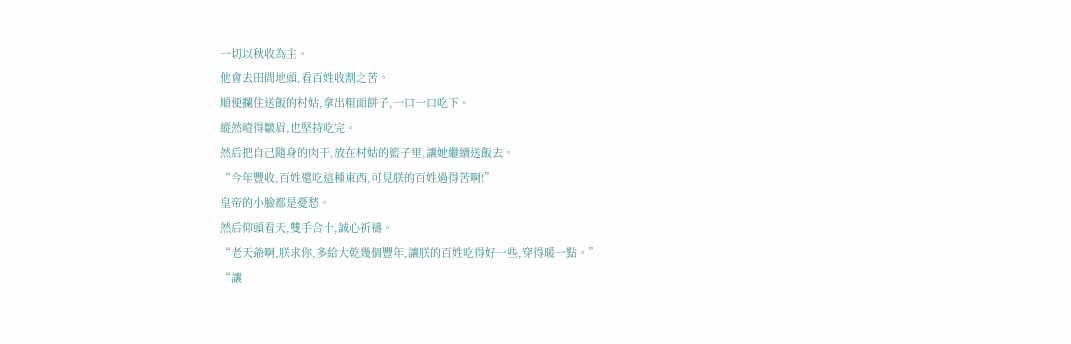一切以秋收為主。
他會去田間地頭,看百姓收割之苦。
順便攔住送飯的村姑,拿出粗面餅子,一口一口吃下。
縱然噎得皺眉,也堅持吃完。
然后把自己隨身的肉干,放在村姑的籃子里,讓她繼續送飯去。
“今年豐收,百姓還吃這種東西,可見朕的百姓過得苦啊!”
皇帝的小臉都是憂愁。
然后仰頭看天,雙手合十,誠心祈禱。
“老天爺啊,朕求你,多給大乾幾個豐年,讓朕的百姓吃得好一些,穿得暖一點。”
“讓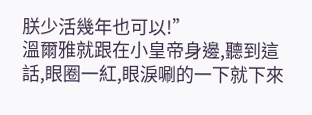朕少活幾年也可以!”
溫爾雅就跟在小皇帝身邊,聽到這話,眼圈一紅,眼淚唰的一下就下來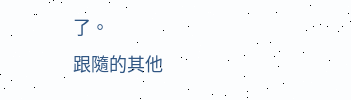了。
跟隨的其他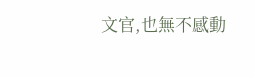文官,也無不感動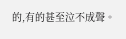的,有的甚至泣不成聲。